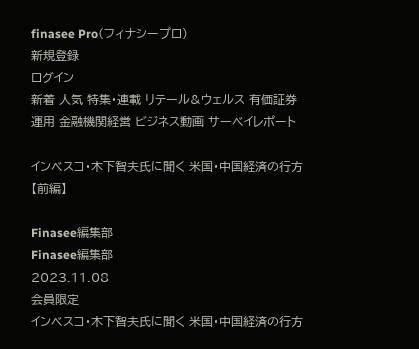finasee Pro(フィナシープロ)
新規登録
ログイン
新着 人気 特集・連載 リテール&ウェルス 有価証券運用 金融機関経営 ビジネス動画 サーベイレポート

インベスコ・木下智夫氏に聞く 米国・中国経済の行方 【前編】

Finasee編集部
Finasee編集部
2023.11.08
会員限定
インベスコ・木下智夫氏に聞く 米国・中国経済の行方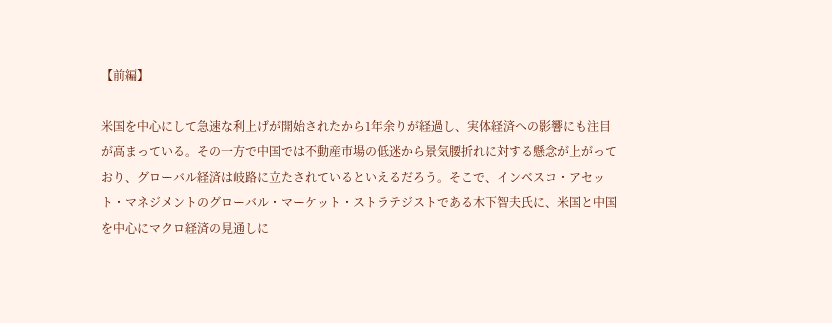【前編】

米国を中心にして急速な利上げが開始されたから1年余りが経過し、実体経済への影響にも注目が高まっている。その一方で中国では不動産市場の低迷から景気腰折れに対する懸念が上がっており、グローバル経済は岐路に立たされているといえるだろう。そこで、インベスコ・アセット・マネジメントのグローバル・マーケット・ストラテジストである木下智夫氏に、米国と中国を中心にマクロ経済の見通しに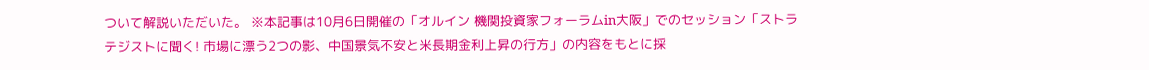ついて解説いただいた。 ※本記事は10月6日開催の「オルイン 機関投資家フォーラムin大阪」でのセッション「ストラテジストに聞く! 市場に漂う2つの影、中国景気不安と米長期金利上昇の行方」の内容をもとに採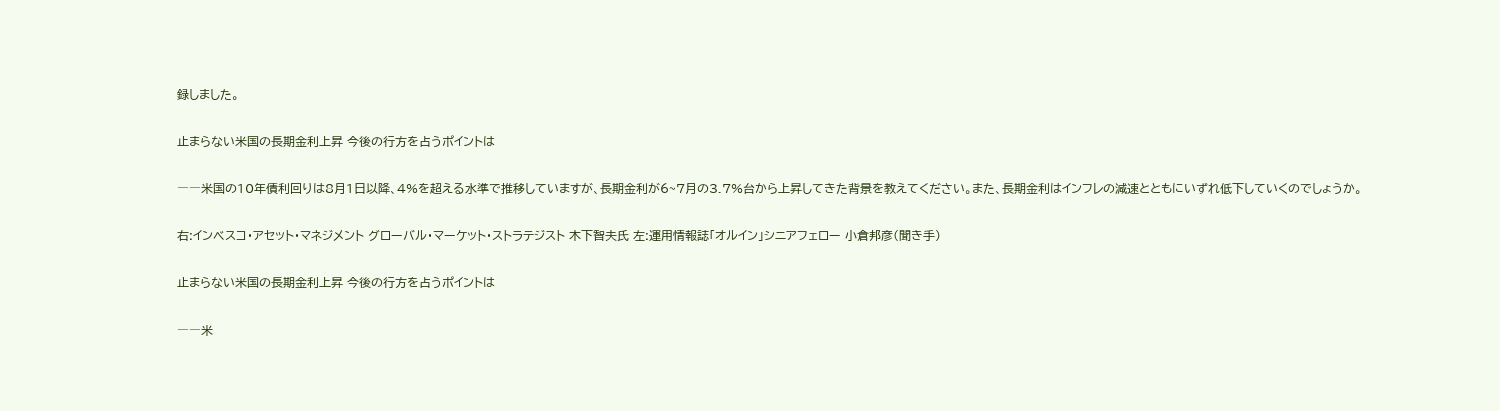録しました。

止まらない米国の長期金利上昇 今後の行方を占うポイントは

――米国の10年債利回りは8月1日以降、4%を超える水準で推移していますが、長期金利が6~7月の3.7%台から上昇してきた背景を教えてください。また、長期金利はインフレの減速とともにいずれ低下していくのでしょうか。

右:インベスコ・アセット・マネジメント グローバル・マーケット・ストラテジスト 木下智夫氏 左:運用情報誌「オルイン」シニアフェロー 小倉邦彦(聞き手)

止まらない米国の長期金利上昇 今後の行方を占うポイントは

――米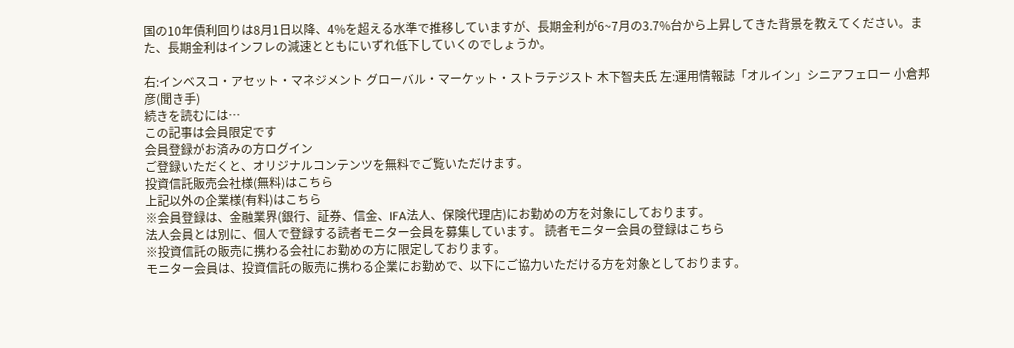国の10年債利回りは8月1日以降、4%を超える水準で推移していますが、長期金利が6~7月の3.7%台から上昇してきた背景を教えてください。また、長期金利はインフレの減速とともにいずれ低下していくのでしょうか。

右:インベスコ・アセット・マネジメント グローバル・マーケット・ストラテジスト 木下智夫氏 左:運用情報誌「オルイン」シニアフェロー 小倉邦彦(聞き手)
続きを読むには…
この記事は会員限定です
会員登録がお済みの方ログイン
ご登録いただくと、オリジナルコンテンツを無料でご覧いただけます。
投資信託販売会社様(無料)はこちら
上記以外の企業様(有料)はこちら
※会員登録は、金融業界(銀行、証券、信金、IFA法人、保険代理店)にお勤めの方を対象にしております。
法人会員とは別に、個人で登録する読者モニター会員を募集しています。 読者モニター会員の登録はこちら
※投資信託の販売に携わる会社にお勤めの方に限定しております。
モニター会員は、投資信託の販売に携わる企業にお勤めで、以下にご協力いただける方を対象としております。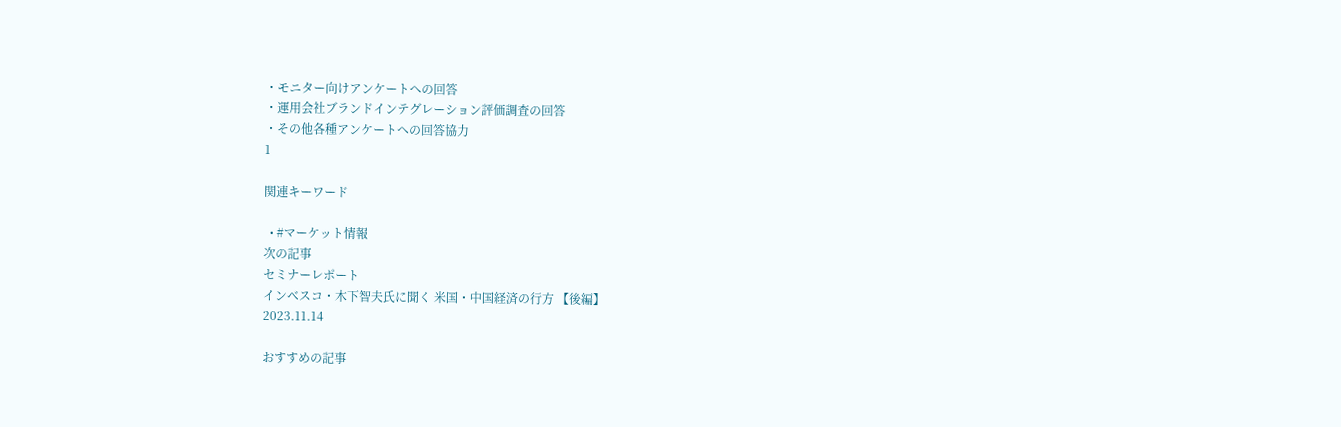・モニター向けアンケートへの回答
・運用会社ブランドインテグレーション評価調査の回答
・その他各種アンケートへの回答協力
1

関連キーワード

  • #マーケット情報
次の記事
セミナーレポート
インベスコ・木下智夫氏に聞く 米国・中国経済の行方 【後編】
2023.11.14

おすすめの記事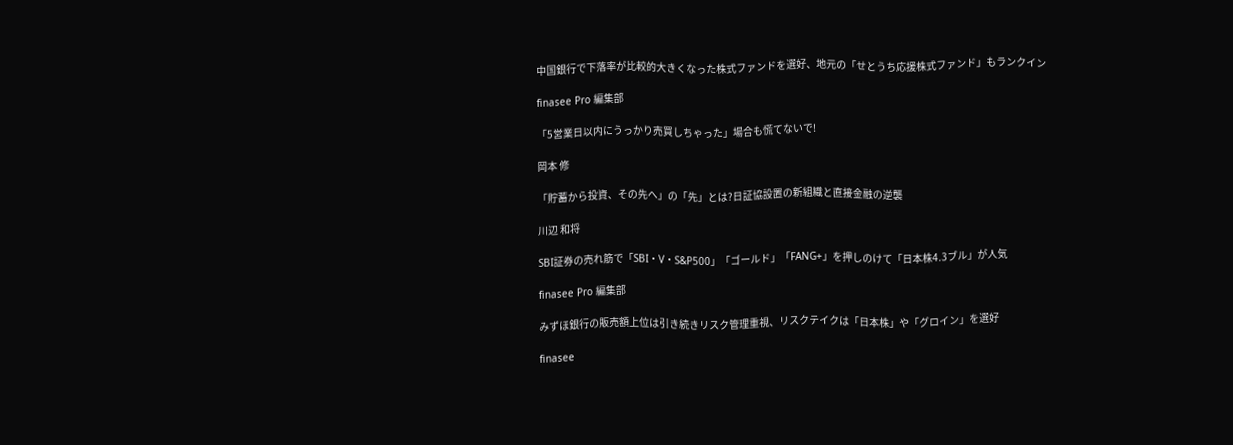中国銀行で下落率が比較的大きくなった株式ファンドを選好、地元の「せとうち応援株式ファンド」もランクイン

finasee Pro 編集部

「5営業日以内にうっかり売買しちゃった」場合も慌てないで!

岡本 修

「貯蓄から投資、その先へ」の「先」とは?日証協設置の新組織と直接金融の逆襲

川辺 和将

SBI証券の売れ筋で「SBI・V・S&P500」「ゴールド」「FANG+」を押しのけて「日本株4.3ブル」が人気

finasee Pro 編集部

みずほ銀行の販売額上位は引き続きリスク管理重視、リスクテイクは「日本株」や「グロイン」を選好

finasee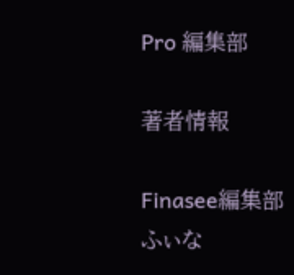Pro 編集部

著者情報

Finasee編集部
ふぃな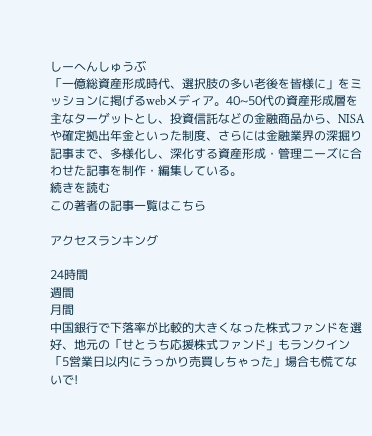しーへんしゅうぶ
「一億総資産形成時代、選択肢の多い老後を皆様に」をミッションに掲げるwebメディア。40~50代の資産形成層を主なターゲットとし、投資信託などの金融商品から、NISAや確定拠出年金といった制度、さらには金融業界の深掘り記事まで、多様化し、深化する資産形成・管理ニーズに合わせた記事を制作・編集している。
続きを読む
この著者の記事一覧はこちら

アクセスランキング

24時間
週間
月間
中国銀行で下落率が比較的大きくなった株式ファンドを選好、地元の「せとうち応援株式ファンド」もランクイン
「5営業日以内にうっかり売買しちゃった」場合も慌てないで!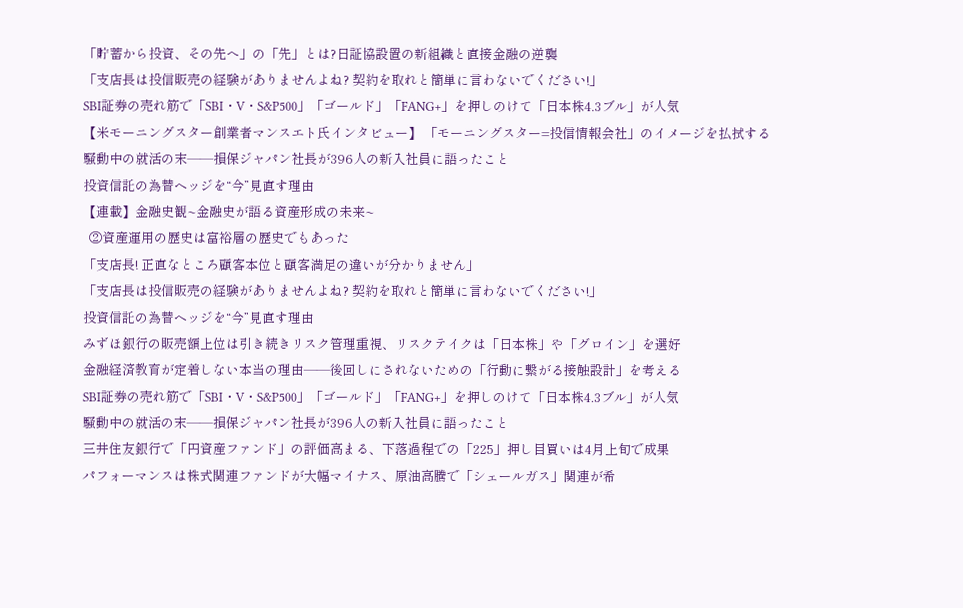「貯蓄から投資、その先へ」の「先」とは?日証協設置の新組織と直接金融の逆襲
「支店長は投信販売の経験がありませんよね? 契約を取れと簡単に言わないでください!」
SBI証券の売れ筋で「SBI・V・S&P500」「ゴールド」「FANG+」を押しのけて「日本株4.3ブル」が人気
【米モーニングスター創業者マンスエト氏インタビュー】 「モーニングスター=投信情報会社」のイメージを払拭する
騒動中の就活の末――損保ジャパン社長が396人の新入社員に語ったこと
投資信託の為替ヘッジを“今”見直す理由
【連載】金融史観~金融史が語る資産形成の未来~
  ②資産運用の歴史は富裕層の歴史でもあった
「支店長! 正直なところ顧客本位と顧客満足の違いが分かりません」
「支店長は投信販売の経験がありませんよね? 契約を取れと簡単に言わないでください!」
投資信託の為替ヘッジを“今”見直す理由
みずほ銀行の販売額上位は引き続きリスク管理重視、リスクテイクは「日本株」や「グロイン」を選好
金融経済教育が定着しない本当の理由――後回しにされないための「行動に繋がる接触設計」を考える
SBI証券の売れ筋で「SBI・V・S&P500」「ゴールド」「FANG+」を押しのけて「日本株4.3ブル」が人気
騒動中の就活の末――損保ジャパン社長が396人の新入社員に語ったこと
三井住友銀行で「円資産ファンド」の評価高まる、下落過程での「225」押し目買いは4月上旬で成果
パフォーマンスは株式関連ファンドが大幅マイナス、原油高騰で「シェールガス」関連が希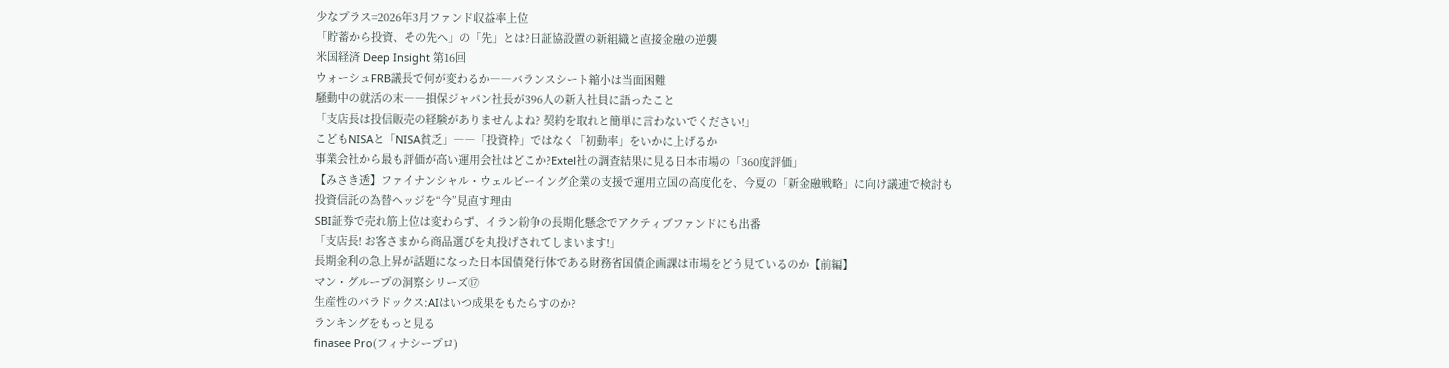少なプラス=2026年3月ファンド収益率上位
「貯蓄から投資、その先へ」の「先」とは?日証協設置の新組織と直接金融の逆襲
米国経済 Deep Insight 第16回
ウォーシュFRB議長で何が変わるか――バランスシート縮小は当面困難
騒動中の就活の末――損保ジャパン社長が396人の新入社員に語ったこと
「支店長は投信販売の経験がありませんよね? 契約を取れと簡単に言わないでください!」
こどもNISAと「NISA貧乏」――「投資枠」ではなく「初動率」をいかに上げるか
事業会社から最も評価が高い運用会社はどこか?Extel社の調査結果に見る日本市場の「360度評価」
【みさき透】ファイナンシャル・ウェルビーイング企業の支援で運用立国の高度化を、今夏の「新金融戦略」に向け議連で検討も
投資信託の為替ヘッジを“今”見直す理由
SBI証券で売れ筋上位は変わらず、イラン紛争の長期化懸念でアクティブファンドにも出番
「支店長! お客さまから商品選びを丸投げされてしまいます!」
長期金利の急上昇が話題になった日本国債発行体である財務省国債企画課は市場をどう見ているのか【前編】
マン・グループの洞察シリーズ⑰
生産性のパラドックス:AIはいつ成果をもたらすのか?
ランキングをもっと見る
finasee Pro(フィナシープロ)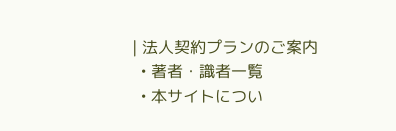| 法人契約プランのご案内
  • 著者・識者一覧
  • 本サイトについ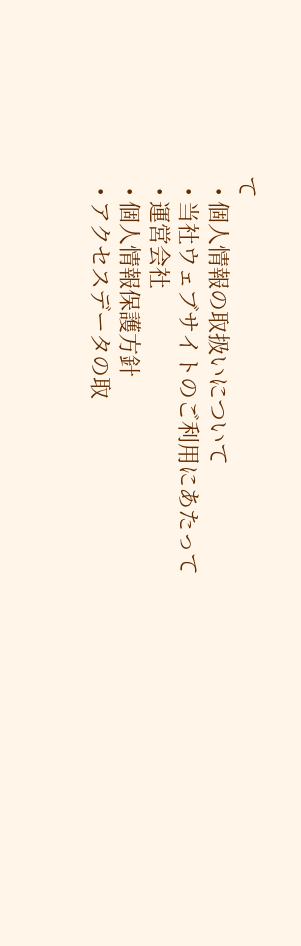て
  • 個人情報の取扱いについて
  • 当社ウェブサイトのご利用にあたって
  • 運営会社
  • 個人情報保護方針
  • アクセスデータの取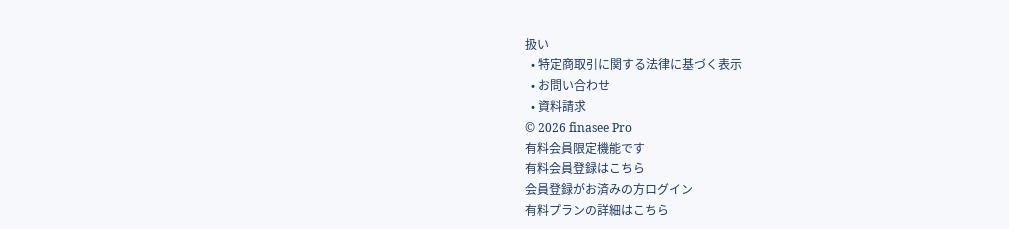扱い
  • 特定商取引に関する法律に基づく表示
  • お問い合わせ
  • 資料請求
© 2026 finasee Pro
有料会員限定機能です
有料会員登録はこちら
会員登録がお済みの方ログイン
有料プランの詳細はこちら